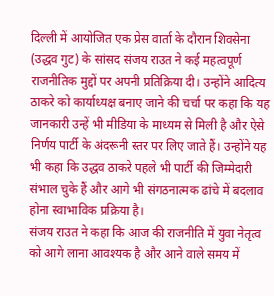दिल्ली में आयोजित एक प्रेस वार्ता के दौरान शिवसेना (उद्धव गुट) के सांसद संजय राउत ने कई महत्वपूर्ण राजनीतिक मुद्दों पर अपनी प्रतिक्रिया दी। उन्होंने आदित्य ठाकरे को कार्याध्यक्ष बनाए जाने की चर्चा पर कहा कि यह जानकारी उन्हें भी मीडिया के माध्यम से मिली है और ऐसे निर्णय पार्टी के अंदरूनी स्तर पर लिए जाते हैं। उन्होंने यह भी कहा कि उद्धव ठाकरे पहले भी पार्टी की जिम्मेदारी संभाल चुके हैं और आगे भी संगठनात्मक ढांचे में बदलाव होना स्वाभाविक प्रक्रिया है।
संजय राउत ने कहा कि आज की राजनीति में युवा नेतृत्व को आगे लाना आवश्यक है और आने वाले समय में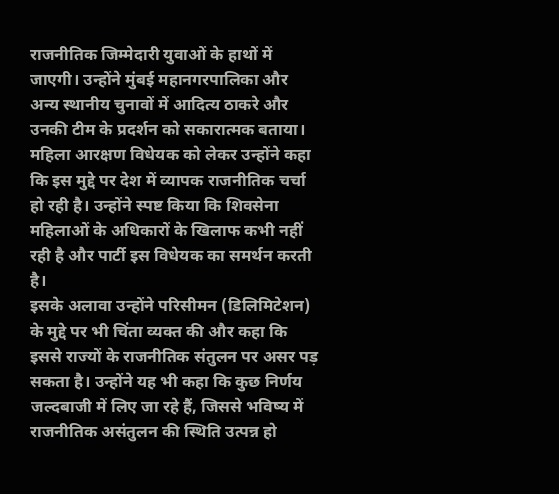राजनीतिक जिम्मेदारी युवाओं के हाथों में जाएगी। उन्होंने मुंबई महानगरपालिका और अन्य स्थानीय चुनावों में आदित्य ठाकरे और उनकी टीम के प्रदर्शन को सकारात्मक बताया।
महिला आरक्षण विधेयक को लेकर उन्होंने कहा कि इस मुद्दे पर देश में व्यापक राजनीतिक चर्चा हो रही है। उन्होंने स्पष्ट किया कि शिवसेना महिलाओं के अधिकारों के खिलाफ कभी नहीं रही है और पार्टी इस विधेयक का समर्थन करती है।
इसके अलावा उन्होंने परिसीमन (डिलिमिटेशन) के मुद्दे पर भी चिंता व्यक्त की और कहा कि इससे राज्यों के राजनीतिक संतुलन पर असर पड़ सकता है। उन्होंने यह भी कहा कि कुछ निर्णय जल्दबाजी में लिए जा रहे हैं, जिससे भविष्य में राजनीतिक असंतुलन की स्थिति उत्पन्न हो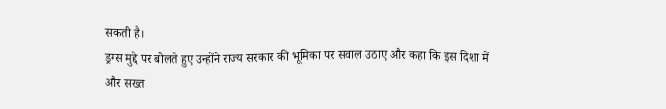सकती है।
ड्रग्स मुद्दे पर बोलते हुए उन्होंने राज्य सरकार की भूमिका पर सवाल उठाए और कहा कि इस दिशा में और सख्त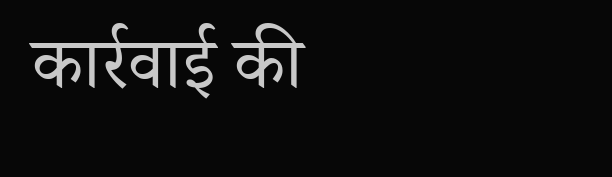कार्रवाई की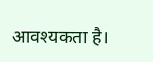आवश्यकता है।